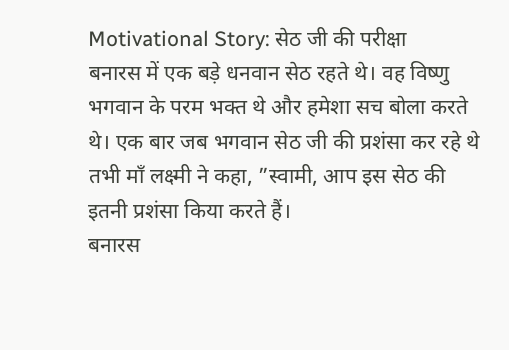Motivational Story: सेठ जी की परीक्षा
बनारस में एक बड़े धनवान सेठ रहते थे। वह विष्णु भगवान के परम भक्त थे और हमेशा सच बोला करते थे। एक बार जब भगवान सेठ जी की प्रशंसा कर रहे थे तभी माँ लक्ष्मी ने कहा, ”स्वामी, आप इस सेठ की इतनी प्रशंसा किया करते हैं।
बनारस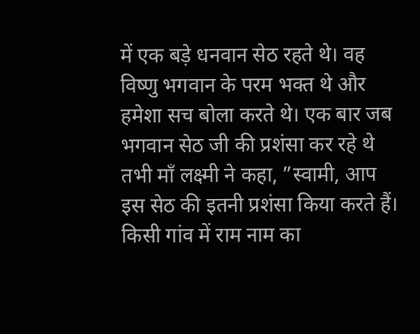में एक बड़े धनवान सेठ रहते थे। वह विष्णु भगवान के परम भक्त थे और हमेशा सच बोला करते थे। एक बार जब भगवान सेठ जी की प्रशंसा कर रहे थे तभी माँ लक्ष्मी ने कहा, ”स्वामी, आप इस सेठ की इतनी प्रशंसा किया करते हैं।
किसी गांव में राम नाम का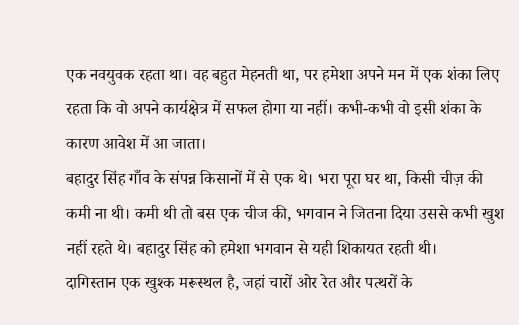एक नवयुवक रहता था। वह बहुत मेहनती था, पर हमेशा अपने मन में एक शंका लिए रहता कि वो अपने कार्यक्षेत्र में सफल होगा या नहीं। कभी-कभी वो इसी शंका के कारण आवेश में आ जाता।
बहादुर सिंह गाँव के संपन्न किसानों में से एक थे। भरा पूरा घर था, किसी चीज़ की कमी ना थी। कमी थी तो बस एक चीज की, भगवान ने जितना दिया उससे कभी खुश नहीं रहते थे। बहादुर सिंह को हमेशा भगवान से यही शिकायत रहती थी।
दागिस्तान एक खुश्क मरूस्थल है, जहां चारों ओर रेत और पत्थरों के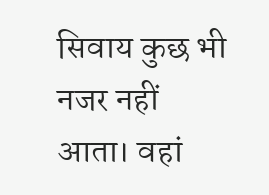सिवाय कुछ भी नजर नहीं आता। वहां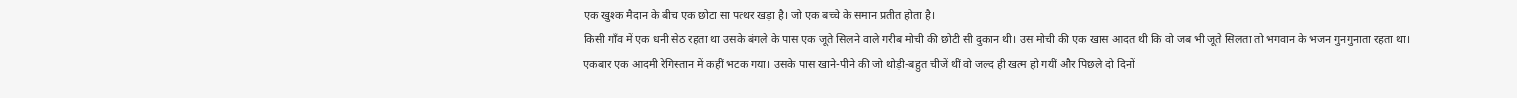एक खुश्क मैदान के बीच एक छोटा सा पत्थर खड़ा है। जो एक बच्चे के समान प्रतीत होता है।
किसी गाँव में एक धनी सेठ रहता था उसके बंगले के पास एक जूते सिलने वाले गरीब मोची की छोटी सी दुकान थी। उस मोची की एक खास आदत थी कि वो जब भी जूते सिलता तो भगवान के भजन गुनगुनाता रहता था।
एकबार एक आदमी रेगिस्तान में कहीं भटक गया। उसके पास खाने-पीने की जो थोड़ी-बहुत चीजें थीं वो जल्द ही खत्म हो गयीं और पिछले दो दिनों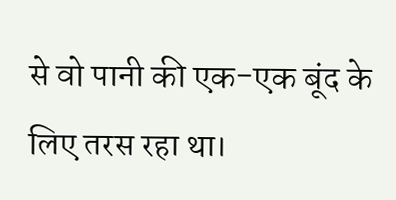से वो पानी की एक-एक बूंद के लिए तरस रहा था।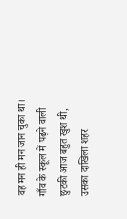वह मन ही मन जान चुका था।
गाँव के स्कूल में पढ़ने वाली छुटकी आज बहुत खुश थी, उसका दाखिला शहर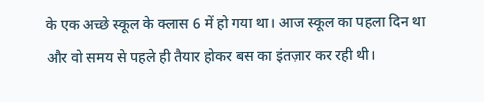के एक अच्छे स्कूल के क्लास 6 में हो गया था। आज स्कूल का पहला दिन था और वो समय से पहले ही तैयार होकर बस का इंतज़ार कर रही थी।